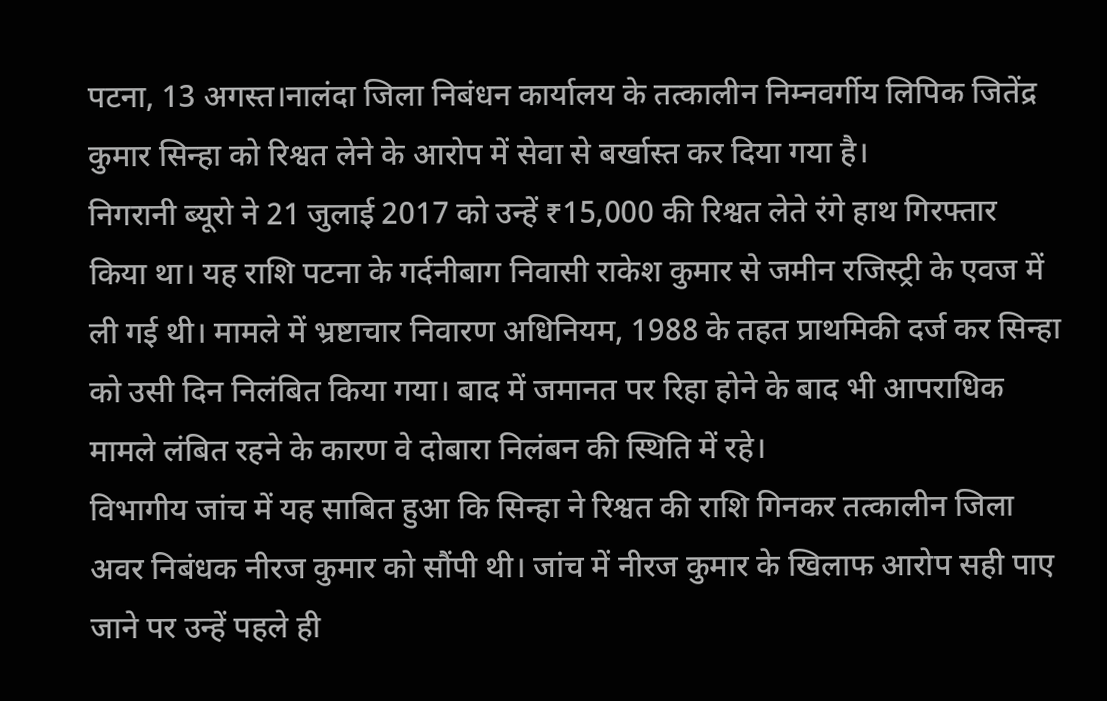पटना, 13 अगस्त।नालंदा जिला निबंधन कार्यालय के तत्कालीन निम्नवर्गीय लिपिक जितेंद्र कुमार सिन्हा को रिश्वत लेने के आरोप में सेवा से बर्खास्त कर दिया गया है।
निगरानी ब्यूरो ने 21 जुलाई 2017 को उन्हें ₹15,000 की रिश्वत लेते रंगे हाथ गिरफ्तार किया था। यह राशि पटना के गर्दनीबाग निवासी राकेश कुमार से जमीन रजिस्ट्री के एवज में ली गई थी। मामले में भ्रष्टाचार निवारण अधिनियम, 1988 के तहत प्राथमिकी दर्ज कर सिन्हा को उसी दिन निलंबित किया गया। बाद में जमानत पर रिहा होने के बाद भी आपराधिक मामले लंबित रहने के कारण वे दोबारा निलंबन की स्थिति में रहे।
विभागीय जांच में यह साबित हुआ कि सिन्हा ने रिश्वत की राशि गिनकर तत्कालीन जिला अवर निबंधक नीरज कुमार को सौंपी थी। जांच में नीरज कुमार के खिलाफ आरोप सही पाए जाने पर उन्हें पहले ही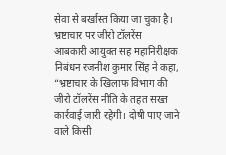सेवा से बर्खास्त किया जा चुका है।
भ्रष्टाचार पर जीरो टॉलरेंस
आबकारी आयुक्त सह महानिरीक्षक निबंधन रजनीश कुमार सिंह ने कहा, “भ्रष्टाचार के खिलाफ विभाग की जीरो टॉलरेंस नीति के तहत सख्त कार्रवाई जारी रहेगी। दोषी पाए जाने वाले किसी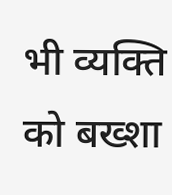भी व्यक्ति को बख्शा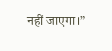नहीं जाएगा।”